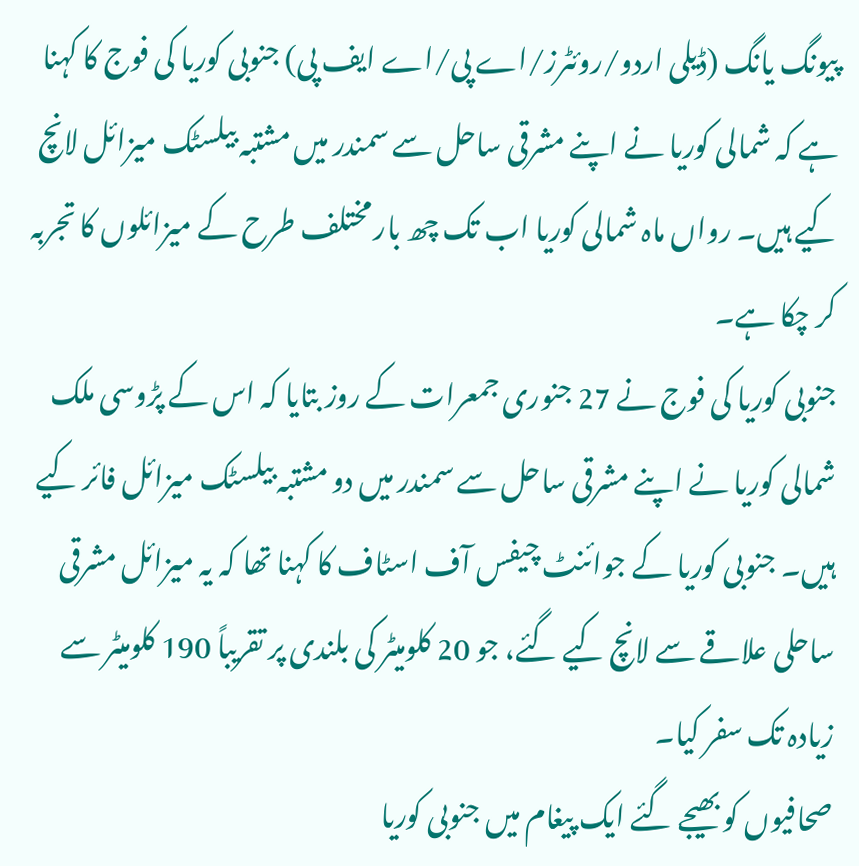پیونگ یانگ (ڈیلی اردو/روئٹرز/اے پی/اے ایف پی) جنوبی کوریا کی فوج کا کہنا ہے کہ شمالی کوریا نے اپنے مشرقی ساحل سے سمندر میں مشتبہ بیلسٹک میزائل لانچ کیے ہیں۔ رواں ماہ شمالی کوریا اب تک چھ بار مختلف طرح کے میزائلوں کا تجربہ کر چکا ہے۔
جنوبی کوریا کی فوج نے 27 جنوری جمعرات کے روز بتایا کہ اس کے پڑوسی ملک شمالی کوریا نے اپنے مشرقی ساحل سے سمندر میں دو مشتبہ بیلسٹک میزائل فائر کیے ہیں۔ جنوبی کوریا کے جوائنٹ چیفس آف اسٹاف کا کہنا تھا کہ یہ میزائل مشرقی ساحلی علاقے سے لانچ کیے گئے، جو 20 کلومیٹر کی بلندی پر تقریباً 190 کلومیٹر سے زیادہ تک سفر کیا۔
صحافیوں کو بھیجے گئے ایک پیغام میں جنوبی کوریا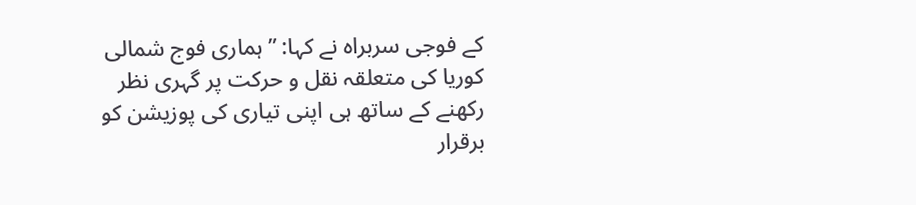کے فوجی سربراہ نے کہا: ”ہماری فوج شمالی کوریا کی متعلقہ نقل و حرکت پر گہری نظر رکھنے کے ساتھ ہی اپنی تیاری کی پوزیشن کو برقرار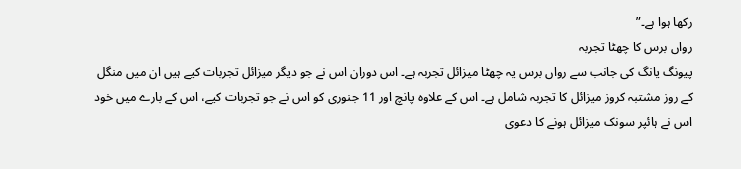رکھا ہوا ہے۔”
رواں برس کا چھٹا تجربہ
پیونگ یانگ کی جانب سے رواں برس یہ چھٹا میزائل تجربہ ہے۔ اس دوران اس نے جو دیگر میزائل تجربات کیے ہیں ان میں منگل کے روز مشتبہ کروز میزائل کا تجربہ شامل ہے۔ اس کے علاوہ پانچ اور 11 جنوری کو اس نے جو تجربات کیے، اس کے بارے میں خود اس نے ہائپر سونک میزائل ہونے کا دعوی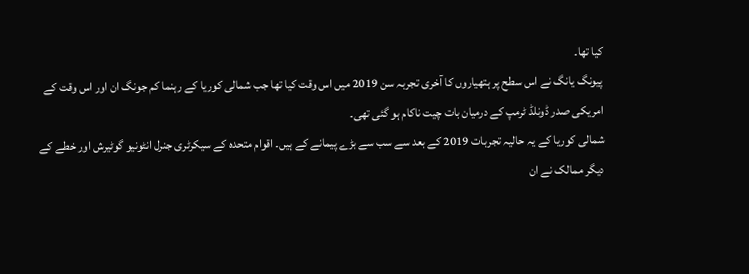کیا تھا۔
پیونگ یانگ نے اس سطح پر ہتھیاروں کا آخری تجربہ سن 2019 میں اس وقت کیا تھا جب شمالی کوریا کے رہنما کم جونگ ان اور اس وقت کے امریکی صدر ڈونلڈ ٹرمپ کے درمیان بات چیت ناکام ہو گئی تھی۔
شمالی کوریا کے یہ حالیہ تجربات 2019 کے بعد سے سب سے بڑے پیمانے کے ہیں۔ اقوام متحدہ کے سیکرٹری جنرل انٹونیو گوٹیرش اور خطے کے دیگر ممالک نے ان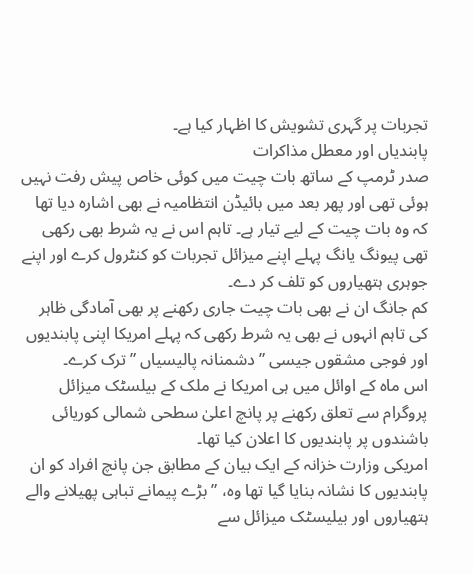تجربات پر گہری تشویش کا اظہار کیا ہے۔
پابندیاں اور معطل مذاکرات
صدر ٹرمپ کے ساتھ بات چیت میں کوئی خاص پیش رفت نہیں ہوئی تھی اور پھر بعد میں بائیڈن انتظامیہ نے بھی اشارہ دیا تھا کہ وہ بات چیت کے لیے تیار ہے۔ تاہم اس نے یہ شرط بھی رکھی تھی پیونگ یانگ پہلے اپنے میزائل تجربات کو کنٹرول کرے اور اپنے جوہری ہتھیاروں کو تلف کر دے۔
کم جانگ ان نے بھی بات چیت جاری رکھنے پر بھی آمادگی ظاہر کی تاہم انہوں نے بھی یہ شرط رکھی کہ پہلے امریکا اپنی پابندیوں اور فوجی مشقوں جیسی ”دشمنانہ پالیسیاں ” ترک کرے۔
اس ماہ کے اوائل میں ہی امریکا نے ملک کے بیلسٹک میزائل پروگرام سے تعلق رکھنے پر پانچ اعلیٰ سطحی شمالی کوریائی باشندوں پر پابندیوں کا اعلان کیا تھا۔
امریکی وزارت خزانہ کے ایک بیان کے مطابق جن پانچ افراد کو ان پابندیوں کا نشانہ بنایا گیا تھا وہ، ”بڑے پیمانے تباہی پھیلانے والے ہتھیاروں اور بیلیسٹک میزائل سے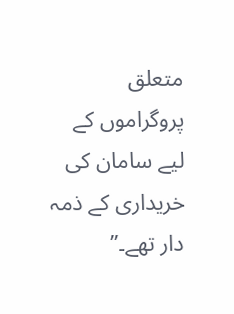متعلق پروگراموں کے لیے سامان کی خریداری کے ذمہ دار تھے۔”